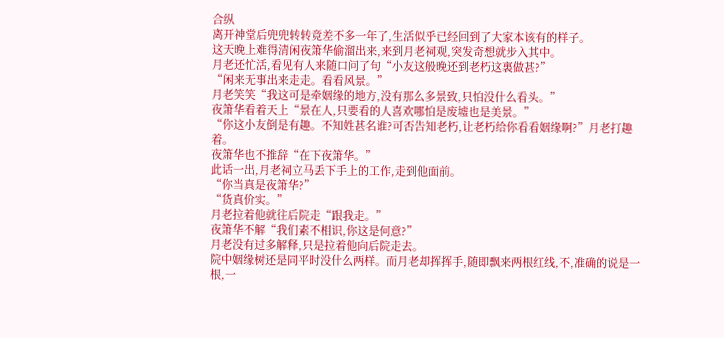合纵
离开神堂后兜兜转转竟差不多一年了,生活似乎已经回到了大家本该有的样子。
这天晚上难得清闲夜箫华偷溜出来,来到月老祠观,突发奇想就步入其中。
月老还忙活,看见有人来随口问了句“小友这般晚还到老朽这裏做甚?”
“闲来无事出来走走。看看风景。”
月老笑笑“我这可是牵姻缘的地方,没有那么多景致,只怕没什么看头。”
夜箫华看着天上“景在人,只要看的人喜欢哪怕是废墟也是美景。”
“你这小友倒是有趣。不知姓甚名谁?可否告知老朽,让老朽给你看看姻缘啊?”月老打趣着。
夜箫华也不推辞“在下夜箫华。”
此话一出,月老祠立马丢下手上的工作,走到他面前。
“你当真是夜箫华?”
“货真价实。”
月老拉着他就往后院走“跟我走。”
夜箫华不解“我们素不相识,你这是何意?”
月老没有过多解释,只是拉着他向后院走去。
院中姻缘树还是同平时没什么两样。而月老却挥挥手,随即飘来两根红线,不,准确的说是一根,一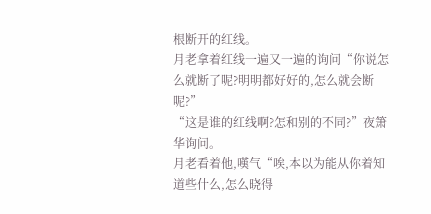根断开的红线。
月老拿着红线一遍又一遍的询问“你说怎么就断了呢?明明都好好的,怎么就会断呢?”
“这是谁的红线啊?怎和别的不同?”夜箫华询问。
月老看着他,嘆气“唉,本以为能从你着知道些什么,怎么晓得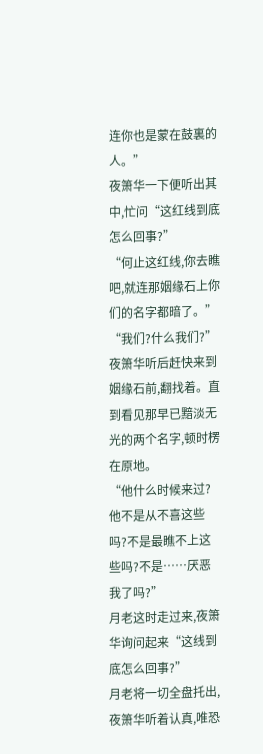连你也是蒙在鼓裏的人。”
夜箫华一下便听出其中,忙问“这红线到底怎么回事?”
“何止这红线,你去瞧吧,就连那姻缘石上你们的名字都暗了。”
“我们?什么我们?”
夜箫华听后赶快来到姻缘石前,翻找着。直到看见那早已黯淡无光的两个名字,顿时楞在原地。
“他什么时候来过?他不是从不喜这些吗?不是最瞧不上这些吗?不是……厌恶我了吗?”
月老这时走过来,夜箫华询问起来“这线到底怎么回事?”
月老将一切全盘托出,夜箫华听着认真,唯恐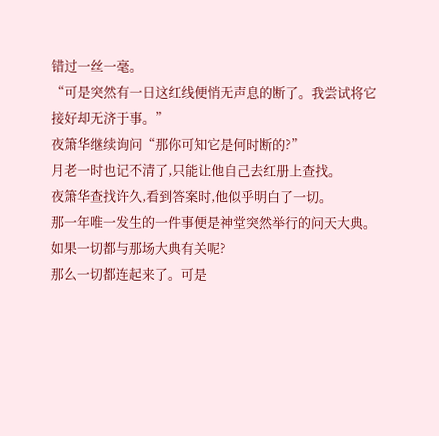错过一丝一毫。
“可是突然有一日这红线便悄无声息的断了。我尝试将它接好却无济于事。”
夜箫华继续询问“那你可知它是何时断的?”
月老一时也记不清了,只能让他自己去红册上查找。
夜箫华查找许久,看到答案时,他似乎明白了一切。
那一年唯一发生的一件事便是神堂突然举行的问天大典。
如果一切都与那场大典有关呢?
那么一切都连起来了。可是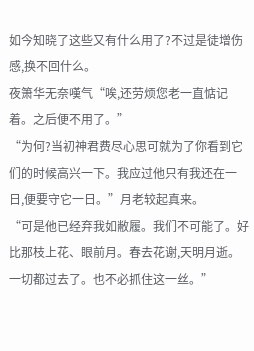如今知晓了这些又有什么用了?不过是徒增伤感,换不回什么。
夜箫华无奈嘆气“唉,还劳烦您老一直惦记着。之后便不用了。”
“为何?当初神君费尽心思可就为了你看到它们的时候高兴一下。我应过他只有我还在一日,便要守它一日。”月老较起真来。
“可是他已经弃我如敝履。我们不可能了。好比那枝上花、眼前月。春去花谢,天明月逝。一切都过去了。也不必抓住这一丝。”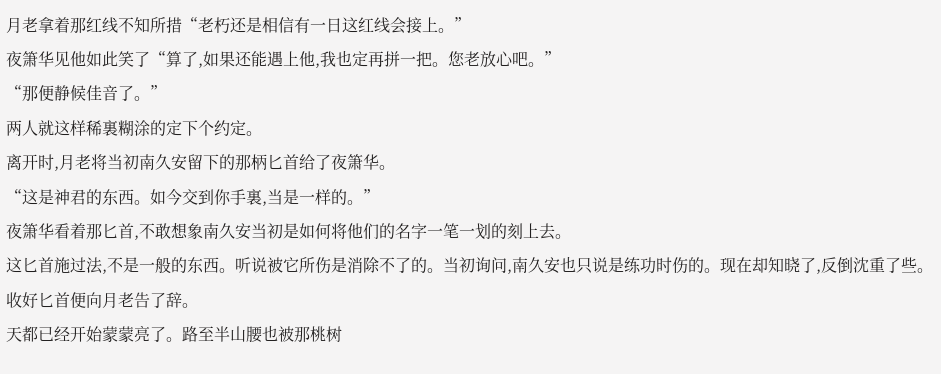月老拿着那红线不知所措“老朽还是相信有一日这红线会接上。”
夜箫华见他如此笑了“算了,如果还能遇上他,我也定再拼一把。您老放心吧。”
“那便静候佳音了。”
两人就这样稀裏糊涂的定下个约定。
离开时,月老将当初南久安留下的那柄匕首给了夜箫华。
“这是神君的东西。如今交到你手裏,当是一样的。”
夜箫华看着那匕首,不敢想象南久安当初是如何将他们的名字一笔一划的刻上去。
这匕首施过法,不是一般的东西。听说被它所伤是消除不了的。当初询问,南久安也只说是练功时伤的。现在却知晓了,反倒沈重了些。
收好匕首便向月老告了辞。
天都已经开始蒙蒙亮了。路至半山腰也被那桃树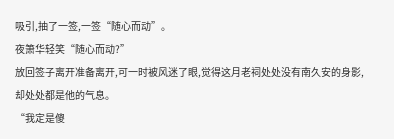吸引,抽了一签,一签“随心而动”。
夜箫华轻笑“随心而动?”
放回签子离开准备离开,可一时被风迷了眼,觉得这月老祠处处没有南久安的身影,却处处都是他的气息。
“我定是傻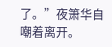了。”夜箫华自嘲着离开。